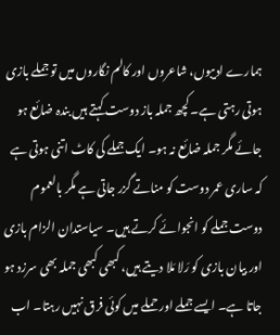ہمارے ادیبوں، شاعروں اور کالم نگاروں میں تو جملے بازی ہوتی رہتی ہے۔ کچھ جملہ باز دوست کہتے ہیں بندہ ضائع ہو جائے مگر جملہ ضائع نہ ہو۔ ایک جملے کی کاٹ اتنی ہوتی ہے کہ ساری عمر دوست کو مناتے گزر جاتی ہے مگر بالعموم دوست جملے کو انجوائے کرتے ہیں۔ سیاستدان الزام بازی اور بیان بازی کو رَلا مَلا دیتے ہیں، کبھی کبھی جملہ بھی سرزد ہو جاتا ہے۔ ایسے جملے اور حملے میں کوئی فرق نہیں رہتا۔ اب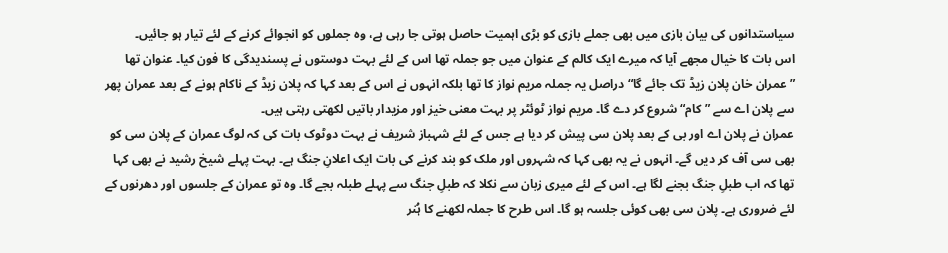سیاستدانوں کی بیان بازی میں بھی جملے بازی کو بڑی اہمیت حاصل ہوتی جا رہی ہے، وہ جملوں کو انجوائے کرنے کے لئے تیار ہو جائیں۔
اس بات کا خیال مجھے آیا کہ میرے ایک کالم کے عنوان میں جو جملہ تھا اس کے لئے بہت دوستوں نے پسندیدگی کا فون کیا۔ عنوان تھا ”عمران خان پلان زیڈ تک جائے گا“ دراصل یہ جملہ مریم نواز کا تھا بلکہ انہوں نے اس کے بعد کہا کہ پلان زیڈ کے ناکام ہونے کے بعد عمران پھر سے پلان اے سے ”کام“ شروع کر دے گا۔ مریم نواز ٹوئٹر پر بہت معنی خیز اور مزیدار باتیں لکھتی رہتی ہیں۔
عمران نے پلان اے اور بی کے بعد پلان سی پیش کر دیا ہے جس کے لئے شہباز شریف نے بہت دوٹوک بات کی کہ لوگ عمران کے پلان سی کو بھی سی آف کر دیں گے۔ انہوں نے یہ بھی کہا کہ شہروں اور ملک کو بند کرنے کی بات ایک اعلانِ جنگ ہے۔ بہت پہلے شیخ رشید نے بھی کہا تھا کہ اب طبلِ جنگ بجنے لگا ہے۔ اس کے لئے میری زبان سے نکلا کہ طبلِ جنگ سے پہلے طبلہ بجے گا۔ وہ تو عمران کے جلسوں اور دھرنوں کے لئے ضروری ہے۔ پلان سی بھی کوئی جلسہ ہو گا۔ اس طرح کا جملہ لکھنے کا ہُنر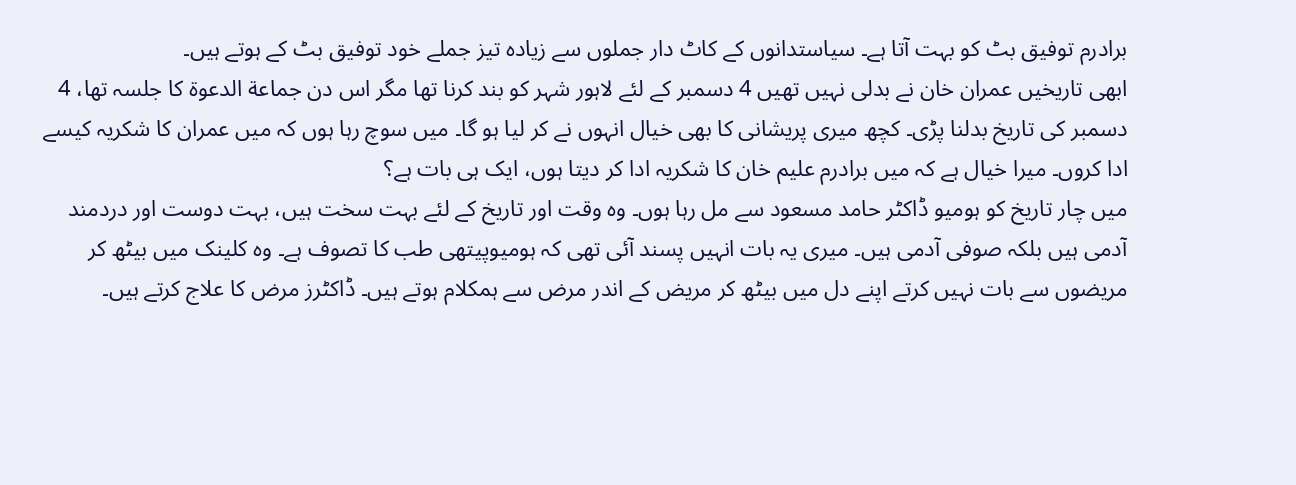برادرم توفیق بٹ کو بہت آتا ہے۔ سیاستدانوں کے کاٹ دار جملوں سے زیادہ تیز جملے خود توفیق بٹ کے ہوتے ہیں۔
ابھی تاریخیں عمران خان نے بدلی نہیں تھیں 4 دسمبر کے لئے لاہور شہر کو بند کرنا تھا مگر اس دن جماعة الدعوة کا جلسہ تھا، 4 دسمبر کی تاریخ بدلنا پڑی۔ کچھ میری پریشانی کا بھی خیال انہوں نے کر لیا ہو گا۔ میں سوچ رہا ہوں کہ میں عمران کا شکریہ کیسے ادا کروں۔ میرا خیال ہے کہ میں برادرم علیم خان کا شکریہ ادا کر دیتا ہوں، ایک ہی بات ہے؟
میں چار تاریخ کو ہومیو ڈاکٹر حامد مسعود سے مل رہا ہوں۔ وہ وقت اور تاریخ کے لئے بہت سخت ہیں، بہت دوست اور دردمند آدمی ہیں بلکہ صوفی آدمی ہیں۔ میری یہ بات انہیں پسند آئی تھی کہ ہومیوپیتھی طب کا تصوف ہے۔ وہ کلینک میں بیٹھ کر مریضوں سے بات نہیں کرتے اپنے دل میں بیٹھ کر مریض کے اندر مرض سے ہمکلام ہوتے ہیں۔ ڈاکٹرز مرض کا علاج کرتے ہیں۔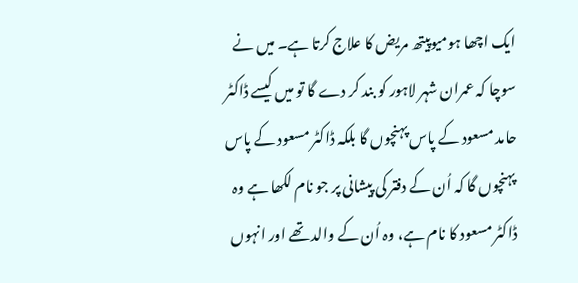ایک اچھا ہومیوپیتھ مریض کا علاج کرتا ہے۔ میں نے سوچا کہ عمران شہر لاہور کو بند کر دے گا تو میں کیسے ڈاکٹر حامد مسعود کے پاس پہنچوں گا بلکہ ڈاکٹر مسعود کے پاس پہنچوں گا کہ اُن کے دفتر کی پیشانی پر جو نام لکھا ہے وہ ڈاکٹر مسعود کا نام ہے، وہ اُن کے والد تھے اور انہوں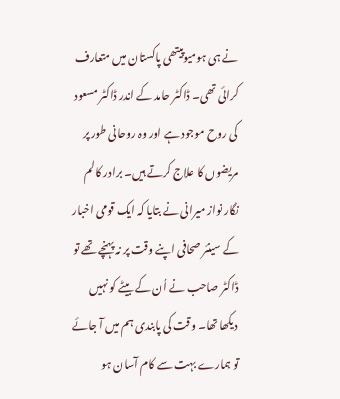نے ہی ہومیوپیتھی پاکستان میں متعارف کرائی تھی۔ ڈاکٹر حامد کے اندر ڈاکٹر مسعود کی روح موجود ہے اور وہ روحانی طور پر مریضوں کا علاج کرتے ہیں۔ برادر کالم نگار نواز میرانی نے بتایا کہ ایک قومی اخبار کے سینئر صحافی اپنے وقت پر نہ پہنچے تھے تو ڈاکٹر صاحب نے اُن کے بیٹے کو نہیں دیکھا تھا۔ وقت کی پابندی ہم میں آ جائے تو ہمارے بہت سے کام آسان ہو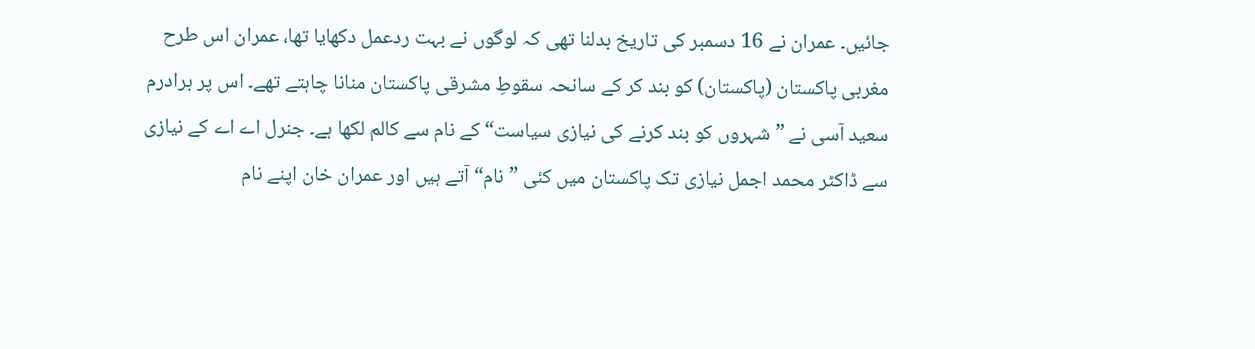جائیں۔ عمران نے 16 دسمبر کی تاریخ بدلنا تھی کہ لوگوں نے بہت ردعمل دکھایا تھا، عمران اس طرح مغربی پاکستان (پاکستان) کو بند کر کے سانحہ سقوطِ مشرقی پاکستان منانا چاہتے تھے۔ اس پر برادرم سعید آسی نے ”شہروں کو بند کرنے کی نیازی سیاست“ کے نام سے کالم لکھا ہے۔ جنرل اے اے کے نیازی سے ڈاکٹر محمد اجمل نیازی تک پاکستان میں کئی ”نام“ آتے ہیں اور عمران خان اپنے نام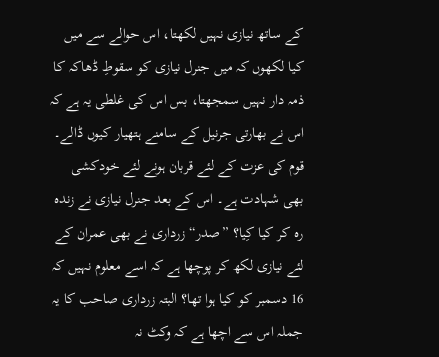کے ساتھ نیازی نہیں لکھتا، اس حوالے سے میں کیا لکھوں کہ میں جنرل نیازی کو سقوطِ ڈھاکہ کا ذمہ دار نہیں سمجھتا، بس اس کی غلطی یہ ہے کہ اس نے بھارتی جرنیل کے سامنے ہتھیار کیوں ڈالے۔ قوم کی عزت کے لئے قربان ہونے لئے خودکشی بھی شہادت ہے۔ اس کے بعد جنرل نیازی نے زندہ رہ کر کیا کِیا؟ ”صدر“ زرداری نے بھی عمران کے لئے نیازی لکھ کر پوچھا ہے کہ اسے معلوم نہیں کہ 16 دسمبر کو کیا ہوا تھا؟ البتہ زرداری صاحب کا یہ جملہ اس سے اچھا ہے کہ وکٹ نہ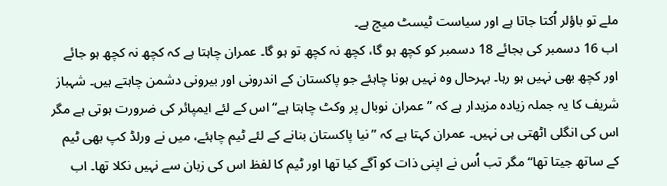ملے تو باؤلر اُکتا جاتا ہے اور سیاست ٹیسٹ میچ ہے۔
اب 16 دسمبر کی بجائے 18 دسمبر کو کچھ ہو گا، کچھ نہ کچھ تو ہو گا۔ عمران چاہتا ہے کہ کچھ نہ کچھ ہو جائے اور کچھ بھی نہیں ہو رہا۔ بہرحال وہ نہیں ہونا چاہئے جو پاکستان کے اندرونی اور بیرونی دشمن چاہتے ہیں۔ شہباز شریف کا یہ جملہ زیادہ مزیدار ہے کہ ”عمران نوبال پر وکٹ چاہتا ہے“ اس کے لئے ایمپائر کی ضرورت ہوتی ہے مگر اس کی انگلی اٹھتی ہی نہیں۔ عمران کہتا ہے کہ ”نیا پاکستان بنانے کے لئے ٹیم چاہئے، میں نے ورلڈ کپ بھی ٹیم کے ساتھ جیتا تھا“ مگر تب اُس نے اپنی ذات کو آگے کیا تھا اور ٹیم کا لفظ اس کی زبان سے نہیں نکلا تھا۔ اب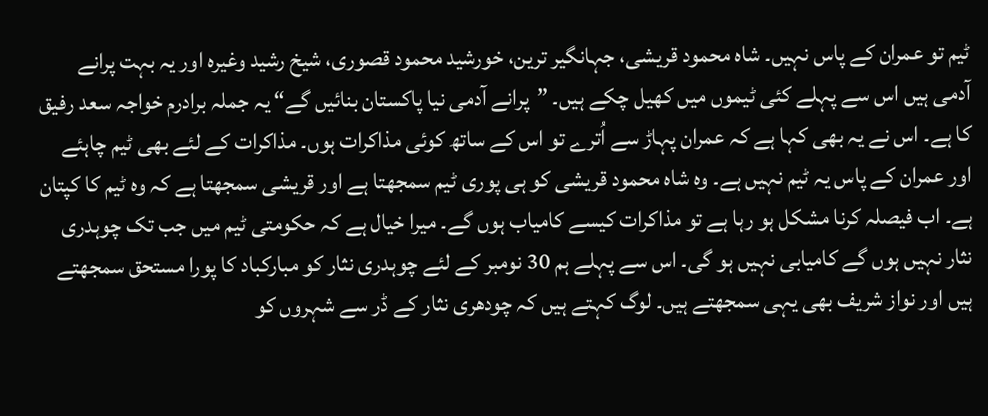ٹیم تو عمران کے پاس نہیں۔ شاہ محمود قریشی، جہانگیر ترین، خورشید محمود قصوری، شیخ رشید وغیرہ اور یہ بہت پرانے آدمی ہیں اس سے پہلے کئی ٹیموں میں کھیل چکے ہیں۔ ”پرانے آدمی نیا پاکستان بنائیں گے“ یہ جملہ برادرم خواجہ سعد رفیق کا ہے۔ اس نے یہ بھی کہا ہے کہ عمران پہاڑ سے اُترے تو اس کے ساتھ کوئی مذاکرات ہوں۔ مذاکرات کے لئے بھی ٹیم چاہئے اور عمران کے پاس یہ ٹیم نہیں ہے۔ وہ شاہ محمود قریشی کو ہی پوری ٹیم سمجھتا ہے اور قریشی سمجھتا ہے کہ وہ ٹیم کا کپتان ہے۔ اب فیصلہ کرنا مشکل ہو رہا ہے تو مذاکرات کیسے کامیاب ہوں گے۔ میرا خیال ہے کہ حکومتی ٹیم میں جب تک چوہدری نثار نہیں ہوں گے کامیابی نہیں ہو گی۔ اس سے پہلے ہم 30 نومبر کے لئے چوہدری نثار کو مبارکباد کا پورا مستحق سمجھتے ہیں اور نواز شریف بھی یہی سمجھتے ہیں۔ لوگ کہتے ہیں کہ چودھری نثار کے ڈر سے شہروں کو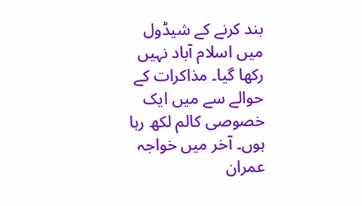بند کرنے کے شیڈول میں اسلام آباد نہیں رکھا گیا۔ مذاکرات کے حوالے سے میں ایک خصوصی کالم لکھ رہا ہوں۔ آخر میں خواجہ عمران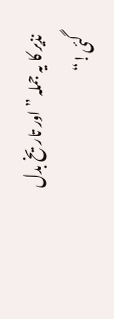نذیر کا یہ جملہ ”اور تاریخ بدل گئی!“